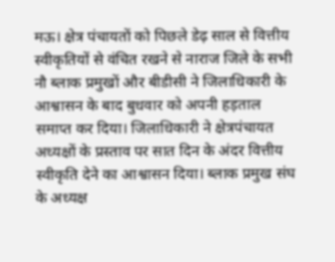मऊ। क्षेत्र पंचायतों को पिछले डेढ़ साल से वित्तीय स्वीकृतियों से वंचित रखने से नाराज जिले के सभी नौ ब्लाक प्रमुखों और बीडीसी ने जिलाधिकारी के आश्वासन के बाद बुधवार को अपनी हड़ताल समाप्त कर दिया। जिलाधिकारी ने क्षेत्रपंचायत अध्यक्षों के प्रस्ताव पर सात दिन के अंदर वित्तीय स्वीकृति देने का आश्वासन दिया। ब्लाक प्रमुख संघ के अध्यक्ष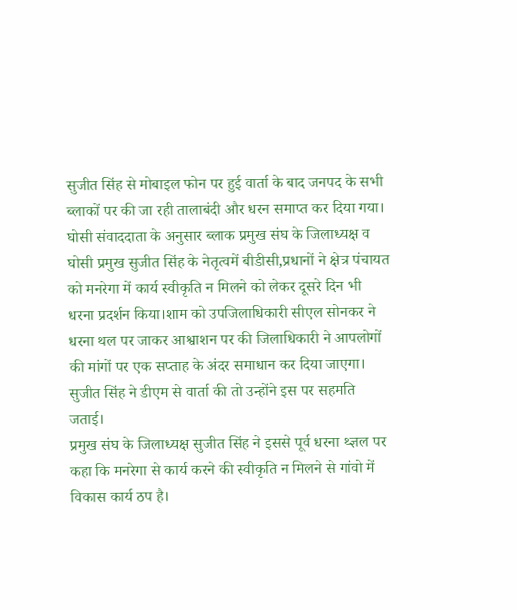सुजीत सिंह से मोबाइल फोन पर हुई वार्ता के बाद जनपद के सभी ब्लाकों पर की जा रही तालाबंदी और धरन समाप्त कर दिया गया।
घोसी संवाददाता के अनुसार ब्लाक प्रमुख संघ के जिलाध्यक्ष व घोसी प्रमुख सुजीत सिंह के नेतृत्वमें बीडीसी,प्रधानों ने क्षेत्र पंचायत को मनरेगा में कार्य स्वीकृति न मिलने को लेकर दूसरे दिन भी धरना प्रदर्शन किया।शाम को उपजिलाधिकारी सीएल सोनकर ने धरना थल पर जाकर आश्वाशन पर की जिलाधिकारी ने आपलोगों की मांगों पर एक सप्ताह के अंदर समाधान कर दिया जाएगा। सुजीत सिंह ने डीएम से वार्ता की तो उन्होंने इस पर सहमति जताई।
प्रमुख संघ के जिलाध्यक्ष सुजीत सिंह ने इससे पूर्व धरना थ्ज्ञल पर कहा कि मनरेगा से कार्य करने की स्वीकृति न मिलने से गांवो में विकास कार्य ठप है।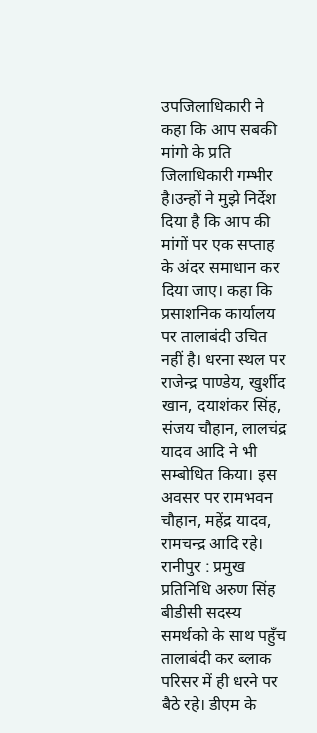उपजिलाधिकारी ने कहा कि आप सबकी मांगो के प्रति जिलाधिकारी गम्भीर है।उन्हों ने मुझे निर्देश दिया है कि आप की मांगों पर एक सप्ताह के अंदर समाधान कर दिया जाए। कहा कि प्रसाशनिक कार्यालय पर तालाबंदी उचित नहीं है। धरना स्थल पर राजेन्द्र पाण्डेय, खुर्शीद खान, दयाशंकर सिंह, संजय चौहान, लालचंद्र यादव आदि ने भी सम्बोधित किया। इस अवसर पर रामभवन चौहान, महेंद्र यादव, रामचन्द्र आदि रहे। रानीपुर : प्रमुख प्रतिनिधि अरुण सिंह बीडीसी सदस्य समर्थको के साथ पहुँच तालाबंदी कर ब्लाक परिसर में ही धरने पर बैठे रहे। डीएम के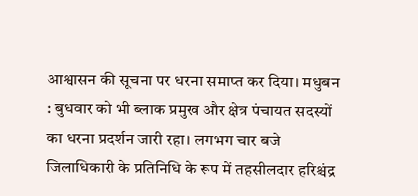आश्वासन की सूचना पर धरना समाप्त कर दिया। मधुबन : बुधवार को भी ब्लाक प्रमुख और क्षेत्र पंचायत सदस्यों का धरना प्रदर्शन जारी रहा। लगभग चार बजे जिलाधिकारी के प्रतिनिधि के रूप में तहसीलदार हरिश्चंद्र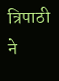त्रिपाठी ने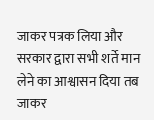जाकर पत्रक लिया और सरकार द्वारा सभी शर्ते मान लेने का आश्वासन दिया तब जाकर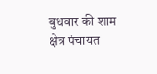बुधवार की शाम क्षेत्र पंचायत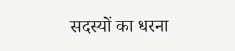सदस्यों का धरना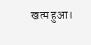खत्म हुआ।